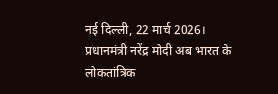नई दिल्ली, 22 मार्च 2026। प्रधानमंत्री नरेंद्र मोदी अब भारत के लोकतांत्रिक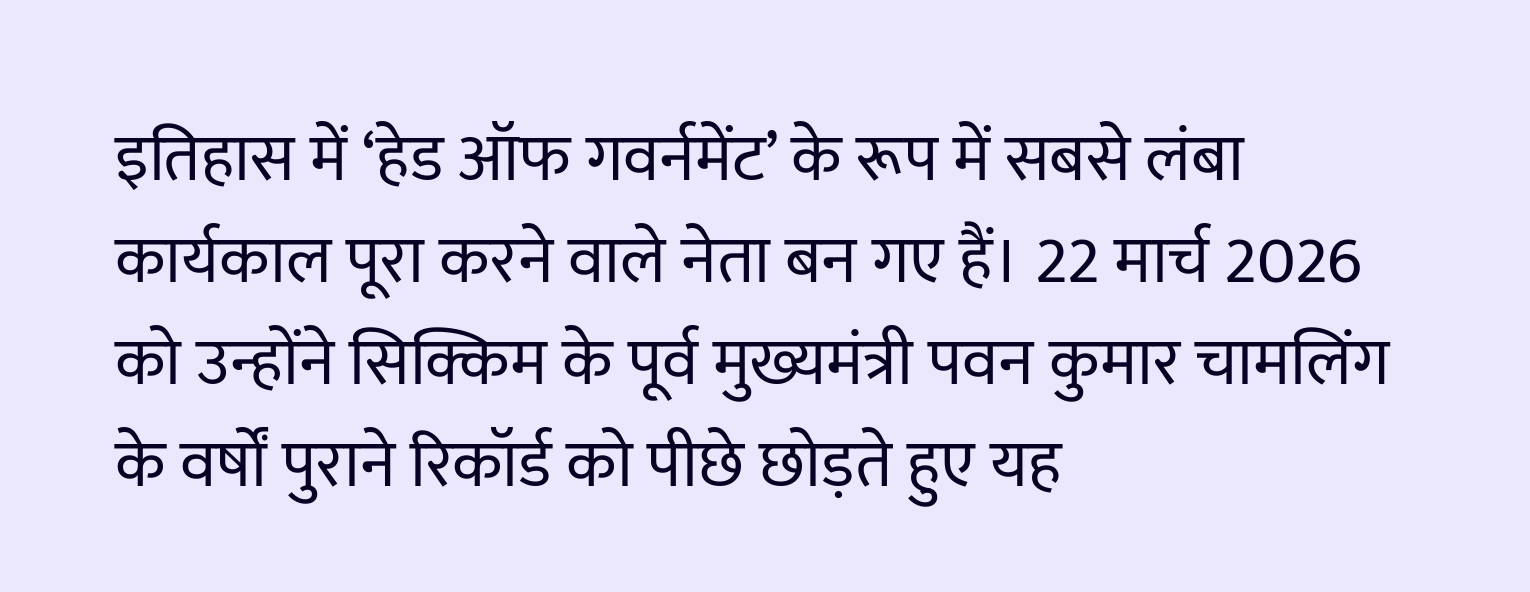इतिहास में ‘हेड ऑफ गवर्नमेंट’ के रूप में सबसे लंबा कार्यकाल पूरा करने वाले नेता बन गए हैं। 22 मार्च 2026 को उन्होंने सिक्किम के पूर्व मुख्यमंत्री पवन कुमार चामलिंग के वर्षों पुराने रिकॉर्ड को पीछे छोड़ते हुए यह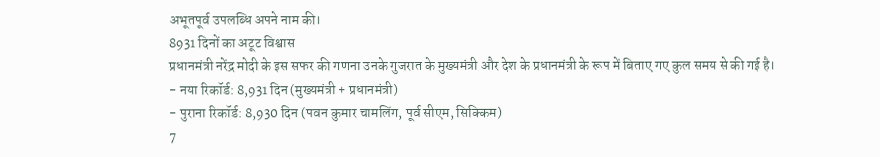अभूतपूर्व उपलब्धि अपने नाम की।
8931 दिनों का अटूट विश्वास
प्रधानमंत्री नरेंद्र मोदी के इस सफर की गणना उनके गुजरात के मुख्यमंत्री और देश के प्रधानमंत्री के रूप में बिताए गए कुल समय से की गई है।
- नया रिकॉर्ड: 8,931 दिन (मुख्यमंत्री + प्रधानमंत्री)
- पुराना रिकॉर्ड: 8,930 दिन (पवन कुमार चामलिंग, पूर्व सीएम, सिक्किम)
7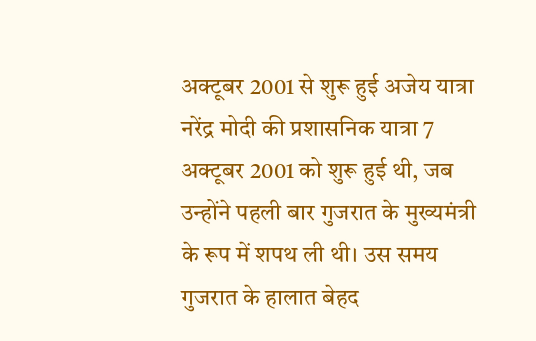अक्टूबर 2001 से शुरू हुई अजेय यात्रा
नरेंद्र मोदी की प्रशासनिक यात्रा 7 अक्टूबर 2001 को शुरू हुई थी, जब उन्होंने पहली बार गुजरात के मुख्यमंत्री के रूप में शपथ ली थी। उस समय गुजरात के हालात बेहद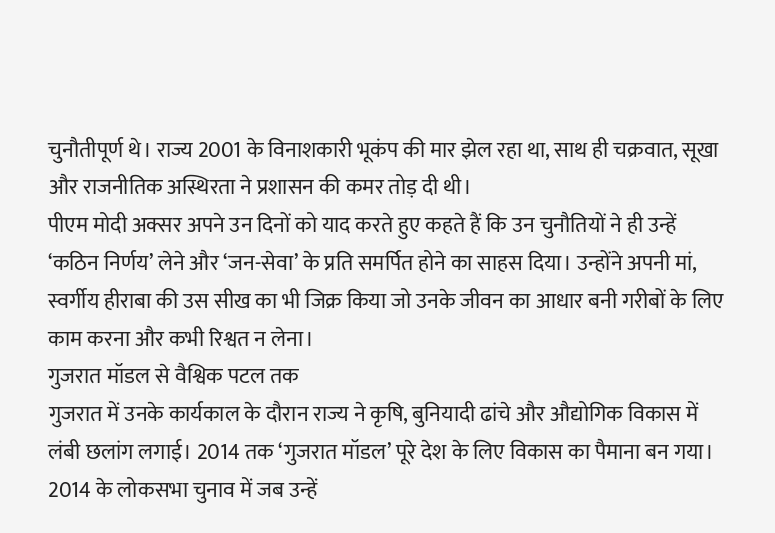चुनौतीपूर्ण थे। राज्य 2001 के विनाशकारी भूकंप की मार झेल रहा था, साथ ही चक्रवात, सूखा और राजनीतिक अस्थिरता ने प्रशासन की कमर तोड़ दी थी।
पीएम मोदी अक्सर अपने उन दिनों को याद करते हुए कहते हैं कि उन चुनौतियों ने ही उन्हें ‘कठिन निर्णय’ लेने और ‘जन-सेवा’ के प्रति समर्पित होने का साहस दिया। उन्होंने अपनी मां, स्वर्गीय हीराबा की उस सीख का भी जिक्र किया जो उनके जीवन का आधार बनी गरीबों के लिए काम करना और कभी रिश्वत न लेना।
गुजरात मॉडल से वैश्विक पटल तक
गुजरात में उनके कार्यकाल के दौरान राज्य ने कृषि, बुनियादी ढांचे और औद्योगिक विकास में लंबी छलांग लगाई। 2014 तक ‘गुजरात मॉडल’ पूरे देश के लिए विकास का पैमाना बन गया। 2014 के लोकसभा चुनाव में जब उन्हें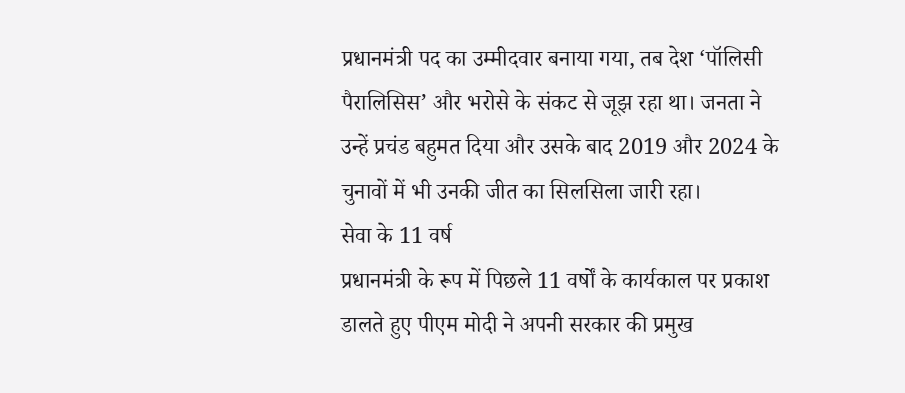प्रधानमंत्री पद का उम्मीदवार बनाया गया, तब देश ‘पॉलिसी पैरालिसिस’ और भरोसे के संकट से जूझ रहा था। जनता ने उन्हें प्रचंड बहुमत दिया और उसके बाद 2019 और 2024 के चुनावों में भी उनकी जीत का सिलसिला जारी रहा।
सेवा के 11 वर्ष
प्रधानमंत्री के रूप में पिछले 11 वर्षों के कार्यकाल पर प्रकाश डालते हुए पीएम मोदी ने अपनी सरकार की प्रमुख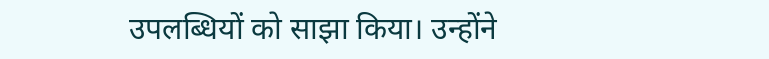उपलब्धियों को साझा किया। उन्होंने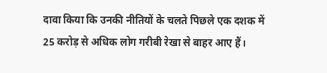दावा किया कि उनकी नीतियों के चलते पिछले एक दशक में 25 करोड़ से अधिक लोग गरीबी रेखा से बाहर आए हैं।